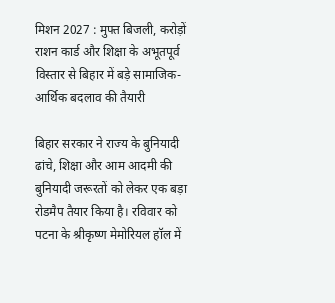मिशन 2027 : मुफ्त बिजली, करोड़ों राशन कार्ड और शिक्षा के अभूतपूर्व विस्तार से बिहार में बड़े सामाजिक-आर्थिक बदलाव की तैयारी

बिहार सरकार ने राज्य के बुनियादी ढांचे, शिक्षा और आम आदमी की बुनियादी जरूरतों को लेकर एक बड़ा रोडमैप तैयार किया है। रविवार को पटना के श्रीकृष्ण मेमोरियल हॉल में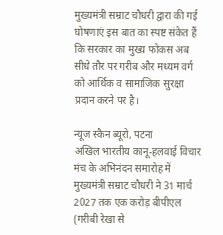मुख्यमंत्री सम्राट चौधरी द्वारा की गई घोषणाएं इस बात का स्पष्ट संकेत हैं कि सरकार का मुख्य फोकस अब सीधे तौर पर गरीब और मध्यम वर्ग को आर्थिक व सामाजिक सुरक्षा प्रदान करने पर है।

न्यूज स्कैन ब्यूरो, पटना
अखिल भारतीय कानू-हलवाई विचार मंच के अभिनंदन समारोह में मुख्यमंत्री सम्राट चौधरी ने 31 मार्च 2027 तक एक करोड़ बीपीएल (गरीबी रेखा से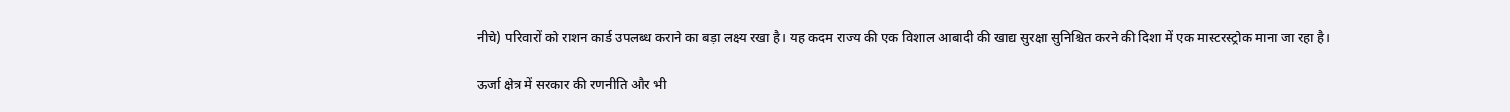नीचे) परिवारों को राशन कार्ड उपलब्ध कराने का बड़ा लक्ष्य रखा है। यह कदम राज्य की एक विशाल आबादी की खाद्य सुरक्षा सुनिश्चित करने की दिशा में एक मास्टरस्ट्रोक माना जा रहा है।

ऊर्जा क्षेत्र में सरकार की रणनीति और भी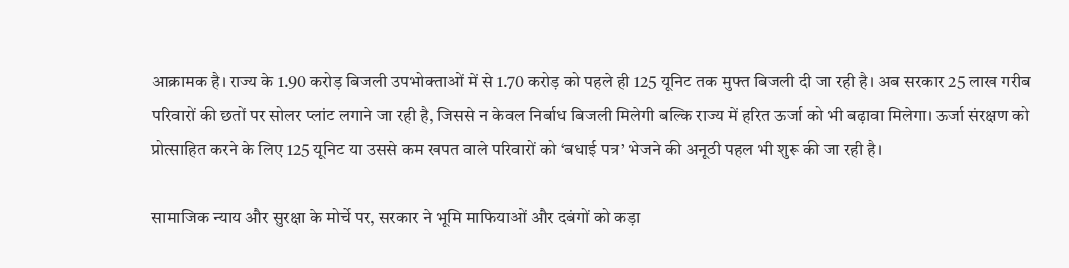आक्रामक है। राज्य के 1.90 करोड़ बिजली उपभोक्ताओं में से 1.70 करोड़ को पहले ही 125 यूनिट तक मुफ्त बिजली दी जा रही है। अब सरकार 25 लाख गरीब परिवारों की छतों पर सोलर प्लांट लगाने जा रही है, जिससे न केवल निर्बाध बिजली मिलेगी बल्कि राज्य में हरित ऊर्जा को भी बढ़ावा मिलेगा। ऊर्जा संरक्षण को प्रोत्साहित करने के लिए 125 यूनिट या उससे कम खपत वाले परिवारों को ‘बधाई पत्र’ भेजने की अनूठी पहल भी शुरू की जा रही है।

सामाजिक न्याय और सुरक्षा के मोर्चे पर, सरकार ने भूमि माफियाओं और दबंगों को कड़ा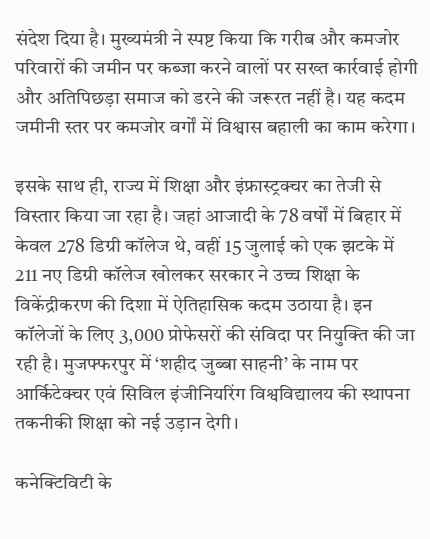संदेश दिया है। मुख्यमंत्री ने स्पष्ट किया कि गरीब और कमजोर परिवारों की जमीन पर कब्जा करने वालों पर सख्त कार्रवाई होगी और अतिपिछड़ा समाज को डरने की जरूरत नहीं है। यह कदम जमीनी स्तर पर कमजोर वर्गों में विश्वास बहाली का काम करेगा।

इसके साथ ही, राज्य में शिक्षा और इंफ्रास्ट्रक्चर का तेजी से विस्तार किया जा रहा है। जहां आजादी के 78 वर्षों में बिहार में केवल 278 डिग्री कॉलेज थे, वहीं 15 जुलाई को एक झटके में 211 नए डिग्री कॉलेज खोलकर सरकार ने उच्च शिक्षा के विकेंद्रीकरण की दिशा में ऐतिहासिक कदम उठाया है। इन कॉलेजों के लिए 3,000 प्रोफेसरों की संविदा पर नियुक्ति की जा रही है। मुजफ्फरपुर में ‘शहीद जुब्बा साहनी’ के नाम पर आर्किटेक्चर एवं सिविल इंजीनियरिंग विश्वविद्यालय की स्थापना तकनीकी शिक्षा को नई उड़ान देगी।

कनेक्टिविटी के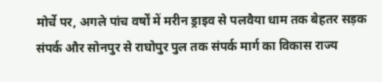मोर्चे पर, अगले पांच वर्षों में मरीन ड्राइव से पलवैया धाम तक बेहतर सड़क संपर्क और सोनपुर से राघोपुर पुल तक संपर्क मार्ग का विकास राज्य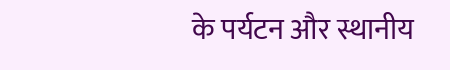के पर्यटन और स्थानीय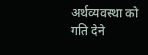अर्थव्यवस्था को गति देने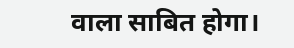वाला साबित होगा।